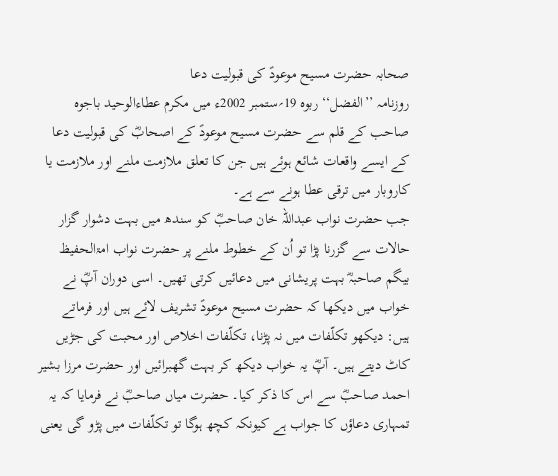صحابہ حضرت مسیح موعودؑ کی قبولیت دعا
روزنامہ ’’الفضل‘‘ ربوہ 19؍ستمبر 2002ء میں مکرم عطاءالوحید باجوہ صاحب کے قلم سے حضرت مسیح موعودؑ کے اصحابؓ کی قبولیت دعا کے ایسے واقعات شائع ہوئے ہیں جن کا تعلق ملازمت ملنے اور ملازمت یا کاروبار میں ترقی عطا ہونے سے ہے۔
جب حضرت نواب عبداللہ خان صاحبؓ کو سندھ میں بہت دشوار گزار حالات سے گزرنا پڑا تو اُن کے خطوط ملنے پر حضرت نواب امۃالحفیظ بیگم صاحبہؓ بہت پریشانی میں دعائیں کرتی تھیں۔ اسی دوران آپؓ نے خواب میں دیکھا کہ حضرت مسیح موعودؑ تشریف لائے ہیں اور فرماتے ہیں: دیکھو تکلّفات میں نہ پڑنا، تکلّفات اخلاص اور محبت کی جڑیں کاٹ دیتے ہیں۔ آپؓ یہ خواب دیکھ کر بہت گھبرائیں اور حضرت مرزا بشیر احمد صاحبؓ سے اس کا ذکر کیا۔ حضرت میاں صاحبؓ نے فرمایا کہ یہ تمہاری دعاؤں کا جواب ہے کیونکہ کچھ ہوگا تو تکلّفات میں پڑو گی یعنی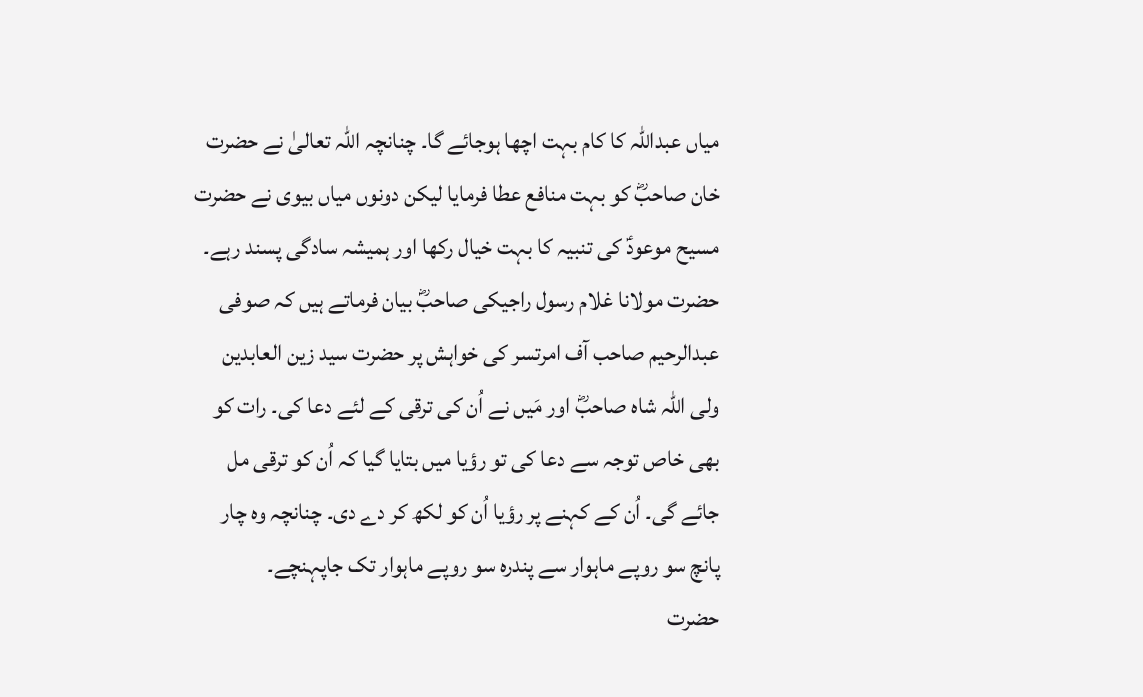میاں عبداللہ کا کام بہت اچھا ہوجائے گا۔ چنانچہ اللہ تعالیٰ نے حضرت خان صاحبؓ کو بہت منافع عطا فرمایا لیکن دونوں میاں بیوی نے حضرت مسیح موعودؑ کی تنبیہ کا بہت خیال رکھا اور ہمیشہ سادگی پسند رہے۔
حضرت مولانا غلام رسول راجیکی صاحبؓ بیان فرماتے ہیں کہ صوفی عبدالرحیم صاحب آف امرتسر کی خواہش پر حضرت سید زین العابدین ولی اللہ شاہ صاحبؓ اور مَیں نے اُن کی ترقی کے لئے دعا کی۔ رات کو بھی خاص توجہ سے دعا کی تو رؤیا میں بتایا گیا کہ اُن کو ترقی مل جائے گی۔ اُن کے کہنے پر رؤیا اُن کو لکھ کر دے دی۔ چنانچہ وہ چار پانچ سو روپے ماہوار سے پندرہ سو روپے ماہوار تک جاپہنچے۔
حضرت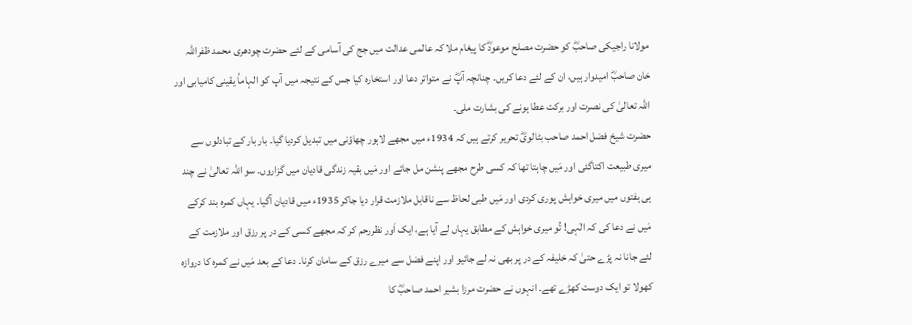مولانا راجیکی صاحبؓ کو حضرت مصلح موعودؓ کا پیغام ملا کہ عالمی عدالت میں جج کی آسامی کے لئے حضرت چودھری محمد ظفراللہ خان صاحبؓ امیدوار ہیں، ان کے لئے دعا کریں۔ چنانچہ آپؓ نے متواتر دعا اور استخارہ کیا جس کے نتیجہ میں آپ کو الہاماً یقینی کامیابی اور اللہ تعالیٰ کی نصرت اور برکت عطا ہونے کی بشارت ملی۔
حضرت شیخ فضل احمد صاحب بٹالویؓ تحریر کرتے ہیں کہ 1934ء میں مجھے لاہور چھاؤنی میں تبدیل کردیا گیا۔ بار بار کے تبادلوں سے میری طبیعت اکتاگئی اور مَیں چاہتا تھا کہ کسی طرح مجھے پنشن مل جائے اور مَیں بقیہ زندگی قادیان میں گزاروں۔ سو اللہ تعالیٰ نے چند ہی ہفتوں میں میری خواہش پوری کردی اور مَیں طبی لحاظ سے ناقابل ملازمت قرار دیا جاکر 1935ء میں قادیان آگیا۔ یہاں کمرہ بند کرکے مَیں نے دعا کی کہ الٰہی! تُو میری خواہش کے مطابق یہاں لے آیا ہے، ایک اَور نظررحم کر کہ مجھے کسی کے در پر رزق اور ملازمت کے لئے جانا نہ پڑے حتیٰ کہ خلیفہ کے در پر بھی نہ لے جائیو اور اپنے فضل سے میرے رزق کے سامان کرنا۔ دعا کے بعد مَیں نے کمرہ کا دروازہ کھولا تو ایک دوست کھڑے تھے۔ انہوں نے حضرت مرزا بشیر احمد صاحبؓ کا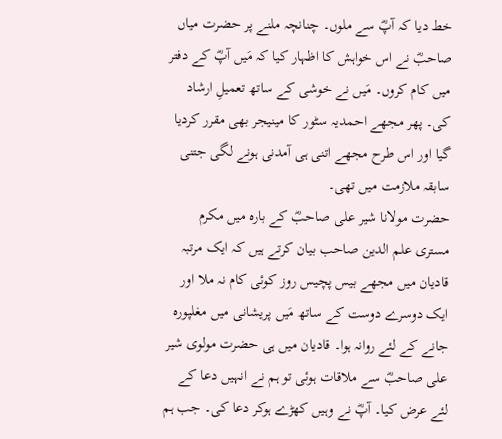خط دیا کہ آپؓ سے ملوں۔ چنانچہ ملنے پر حضرت میاں صاحبؓ نے اس خواہش کا اظہار کیا کہ مَیں آپؓ کے دفتر میں کام کروں۔ مَیں نے خوشی کے ساتھ تعمیلِ ارشاد کی۔ پھر مجھے احمدیہ سٹور کا مینیجر بھی مقرر کردیا گیا اور اس طرح مجھے اتنی ہی آمدنی ہونے لگی جتنی سابقہ ملازمت میں تھی۔
حضرت مولانا شیر علی صاحبؓ کے بارہ میں مکرم مستری علم الدین صاحب بیان کرتے ہیں کہ ایک مرتبہ قادیان میں مجھے بیس پچیس روز کوئی کام نہ ملا اور ایک دوسرے دوست کے ساتھ مَیں پریشانی میں مغلپورہ جانے کے لئے روانہ ہوا۔ قادیان میں ہی حضرت مولوی شیر علی صاحبؓ سے ملاقات ہوئی تو ہم نے انہیں دعا کے لئے عرض کیا۔ آپؓ نے وہیں کھڑے ہوکر دعا کی۔ جب ہم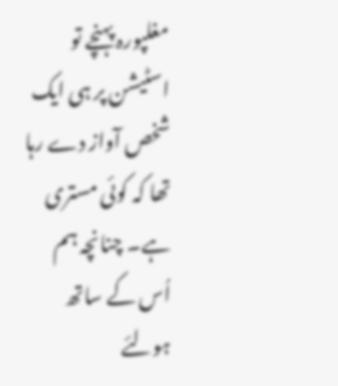مغلپورہ پہنچے تو اسٹیشن پر ہی ایک شخص آواز دے رہا تھا کہ کوئی مستری ہے۔ چنانچہ ہم اُس کے ساتھ ہولئے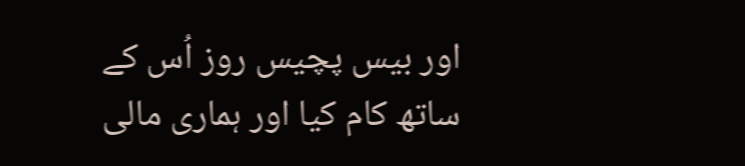اور بیس پچیس روز اُس کے ساتھ کام کیا اور ہماری مالی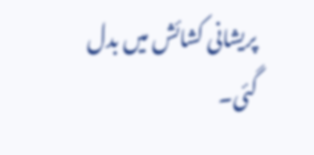پریشانی کشائش میں بدل گئی۔